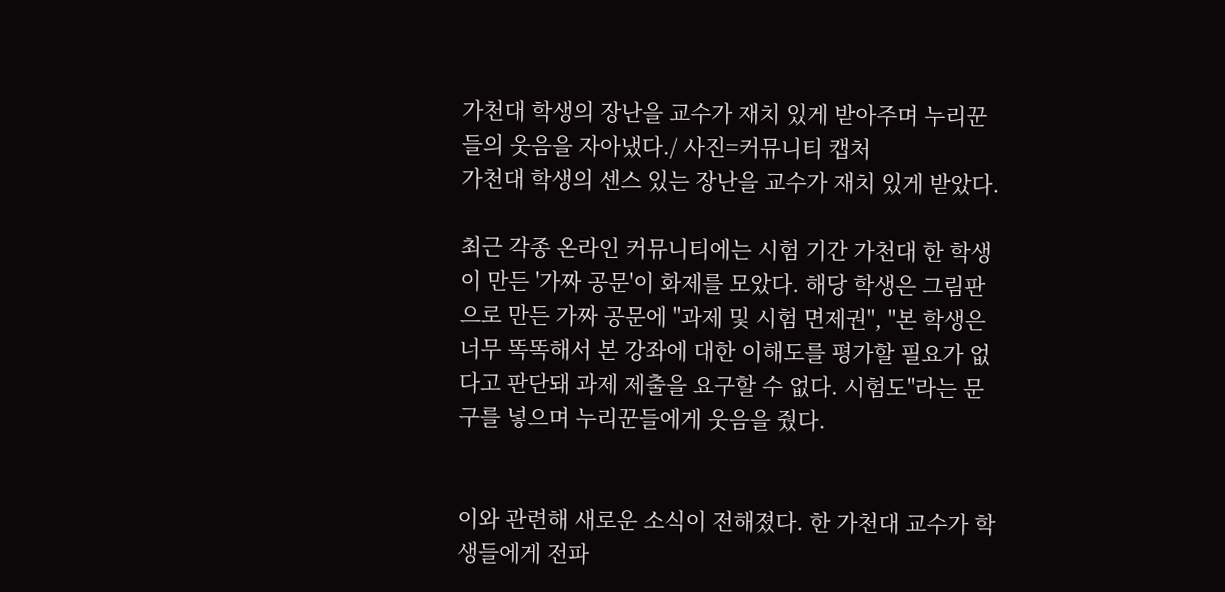가천대 학생의 장난을 교수가 재치 있게 받아주며 누리꾼들의 웃음을 자아냈다./ 사진=커뮤니티 캡처
가천대 학생의 센스 있는 장난을 교수가 재치 있게 받았다.

최근 각종 온라인 커뮤니티에는 시험 기간 가천대 한 학생이 만든 '가짜 공문'이 화제를 모았다. 해당 학생은 그림판으로 만든 가짜 공문에 "과제 및 시험 면제권", "본 학생은 너무 똑똑해서 본 강좌에 대한 이해도를 평가할 필요가 없다고 판단돼 과제 제출을 요구할 수 없다. 시험도"라는 문구를 넣으며 누리꾼들에게 웃음을 줬다.


이와 관련해 새로운 소식이 전해졌다. 한 가천대 교수가 학생들에게 전파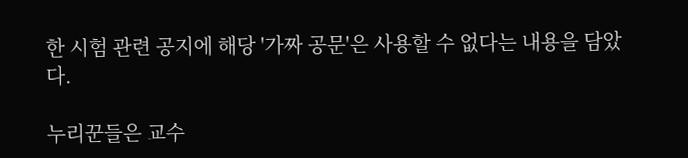한 시험 관련 공지에 해당 '가짜 공문'은 사용할 수 없다는 내용을 담았다.

누리꾼들은 교수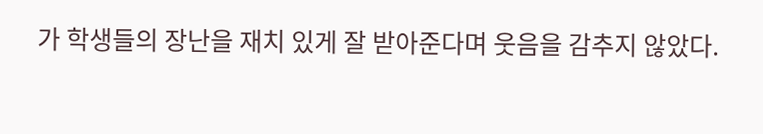가 학생들의 장난을 재치 있게 잘 받아준다며 웃음을 감추지 않았다.